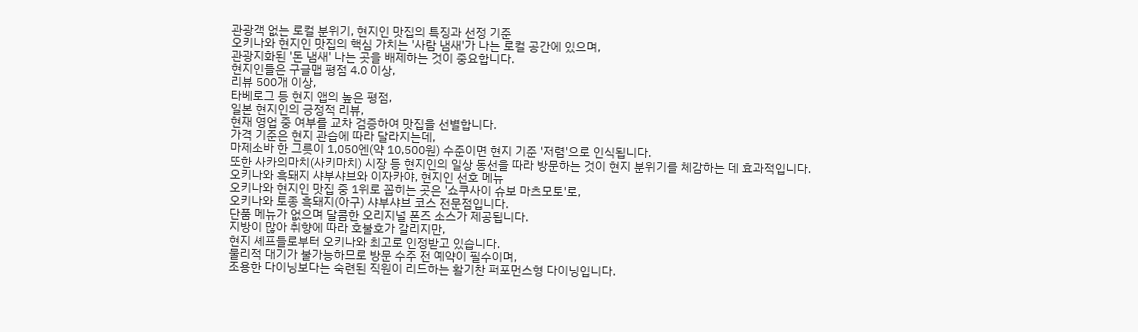관광객 없는 로컬 분위기, 현지인 맛집의 특징과 선정 기준
오키나와 현지인 맛집의 핵심 가치는 '사람 냄새'가 나는 로컬 공간에 있으며,
관광지화된 '돈 냄새' 나는 곳을 배제하는 것이 중요합니다.
현지인들은 구글맵 평점 4.0 이상,
리뷰 500개 이상,
타베로그 등 현지 앱의 높은 평점,
일본 현지인의 긍정적 리뷰,
현재 영업 중 여부를 교차 검증하여 맛집을 선별합니다.
가격 기준은 현지 관습에 따라 달라지는데,
마제소바 한 그릇이 1,050엔(약 10,500원) 수준이면 현지 기준 '저렴'으로 인식됩니다.
또한 사카의마치(사키마치) 시장 등 현지인의 일상 동선을 따라 방문하는 것이 현지 분위기를 체감하는 데 효과적입니다.
오키나와 흑돼지 샤부샤브와 이자카야, 현지인 선호 메뉴
오키나와 현지인 맛집 중 1위로 꼽히는 곳은 '쇼쿠사이 슈보 마츠모토'로,
오키나와 토종 흑돼지(아구) 샤부샤브 코스 전문점입니다.
단품 메뉴가 없으며 달콤한 오리지널 폰즈 소스가 제공됩니다.
지방이 많아 취향에 따라 호불호가 갈리지만,
현지 셰프들로부터 오키나와 최고로 인정받고 있습니다.
물리적 대기가 불가능하므로 방문 수주 전 예약이 필수이며,
조용한 다이닝보다는 숙련된 직원이 리드하는 활기찬 퍼포먼스형 다이닝입니다.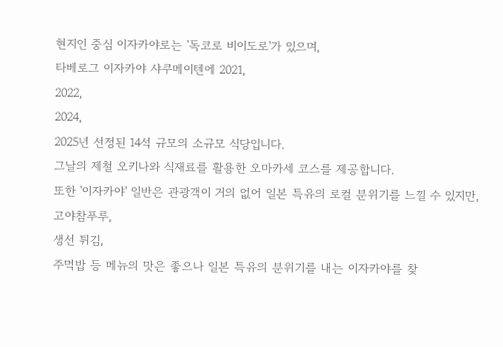현지인 중심 이자카야로는 '독코로 비이도로'가 있으며,
타베로그 이자카야 샤쿠메이텐에 2021,
2022,
2024,
2025년 선정된 14석 규모의 소규모 식당입니다.
그날의 제철 오키나와 식재료를 활용한 오마카세 코스를 제공합니다.
또한 '이자카야' 일반은 관광객이 거의 없어 일본 특유의 로컬 분위기를 느낄 수 있지만,
고야참푸루,
생선 튀김,
주먹밥 등 메뉴의 맛은 좋으나 일본 특유의 분위기를 내는 이자카야를 찾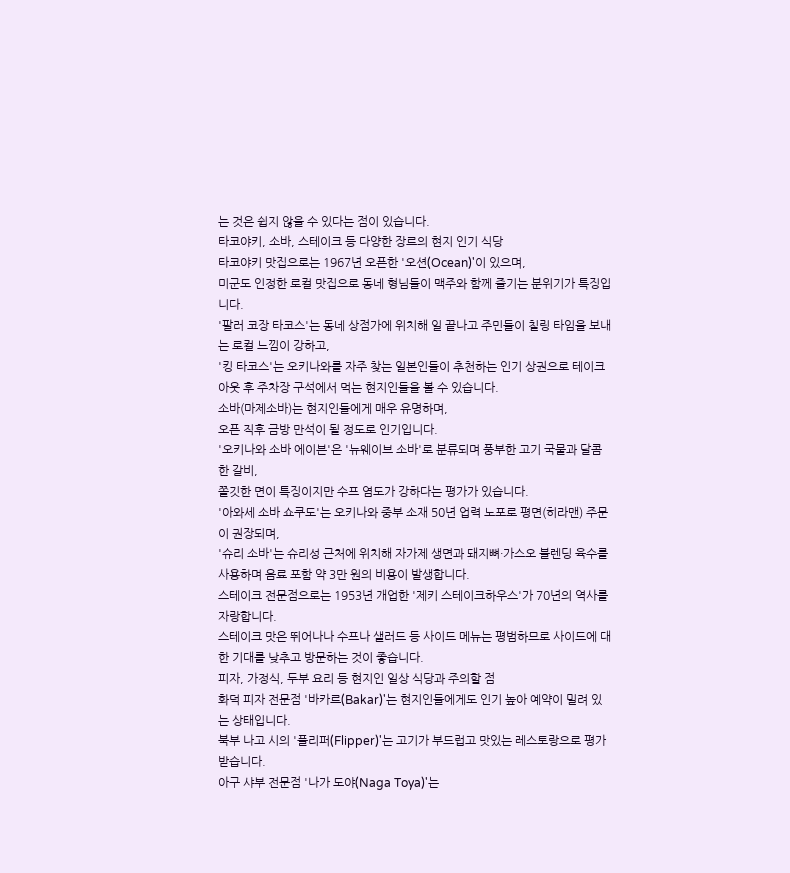는 것은 쉽지 않을 수 있다는 점이 있습니다.
타코야키, 소바, 스테이크 등 다양한 장르의 현지 인기 식당
타코야키 맛집으로는 1967년 오픈한 '오션(Ocean)'이 있으며,
미군도 인정한 로컬 맛집으로 동네 형님들이 맥주와 함께 즐기는 분위기가 특징입니다.
'팔러 코장 타코스'는 동네 상점가에 위치해 일 끝나고 주민들이 칠링 타임을 보내는 로컬 느낌이 강하고,
'킹 타코스'는 오키나와를 자주 찾는 일본인들이 추천하는 인기 상권으로 테이크아웃 후 주차장 구석에서 먹는 현지인들을 볼 수 있습니다.
소바(마제소바)는 현지인들에게 매우 유명하며,
오픈 직후 금방 만석이 될 정도로 인기입니다.
'오키나와 소바 에이븐'은 '뉴웨이브 소바'로 분류되며 풍부한 고기 국물과 달콤한 갈비,
쫄깃한 면이 특징이지만 수프 염도가 강하다는 평가가 있습니다.
'아와세 소바 쇼쿠도'는 오키나와 중부 소재 50년 업력 노포로 평면(히라맨) 주문이 권장되며,
'슈리 소바'는 슈리성 근처에 위치해 자가제 생면과 돼지뼈·가스오 블렌딩 육수를 사용하며 음료 포함 약 3만 원의 비용이 발생합니다.
스테이크 전문점으로는 1953년 개업한 '제키 스테이크하우스'가 70년의 역사를 자랑합니다.
스테이크 맛은 뛰어나나 수프나 샐러드 등 사이드 메뉴는 평범하므로 사이드에 대한 기대를 낮추고 방문하는 것이 좋습니다.
피자, 가정식, 두부 요리 등 현지인 일상 식당과 주의할 점
화덕 피자 전문점 '바카르(Bakar)'는 현지인들에게도 인기 높아 예약이 밀려 있는 상태입니다.
북부 나고 시의 '플리퍼(Flipper)'는 고기가 부드럽고 맛있는 레스토랑으로 평가받습니다.
아구 샤부 전문점 '나가 도야(Naga Toya)'는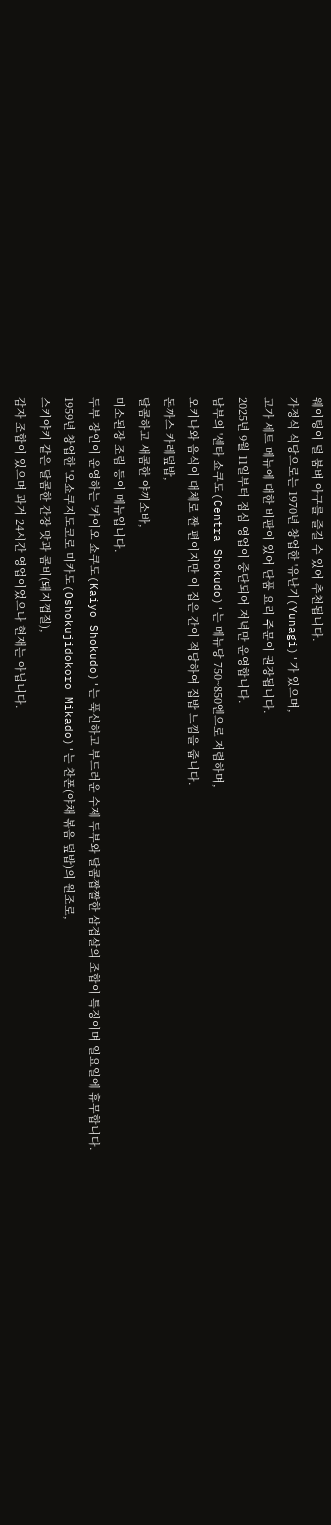웨이팅이 덜 붐벼 아구를 즐길 수 있어 추천됩니다.
가정식 식당으로는 1970년 창업한 '유난기(Yunagi)'가 있으며,
고가 세트 메뉴에 대한 비판이 있어 단품 요리 주문이 권장됩니다.
2025년 9월 11일부터 점심 영업이 중단되어 저녁만 운영합니다.
남부의 '센타 쇼쿠도(Centra Shokudo)'는 메뉴당 750~850엔으로 저렴하며,
오키나와 음식이 대체로 짠 편이지만 이 집은 간이 적당하여 집밥 느낌을 줍니다.
돈까스 카레덮밥,
달콤하고 새콤한 야끼소바,
미소된장 조림 등이 메뉴입니다.
두부 장인이 운영하는 '카이오 쇼쿠도(Kaiyo Shokudo)'는 푹신하고 부드러운 수제 두부와 달콤짭짤한 삼겹살의 조합이 특징이며 일요일에 휴무합니다.
1959년 창업한 '오쇼쿠지도코로 미카도(Oshokujidokoro Mikado)'는 찬폰(야채 볶음 덮밥)의 원조로,
스키야키 같은 달콤한 간장 맛과 콤비(돼지껍질),
감자 조합이 있으며 과거 24시간 영업이었으나 현재는 아닙니다.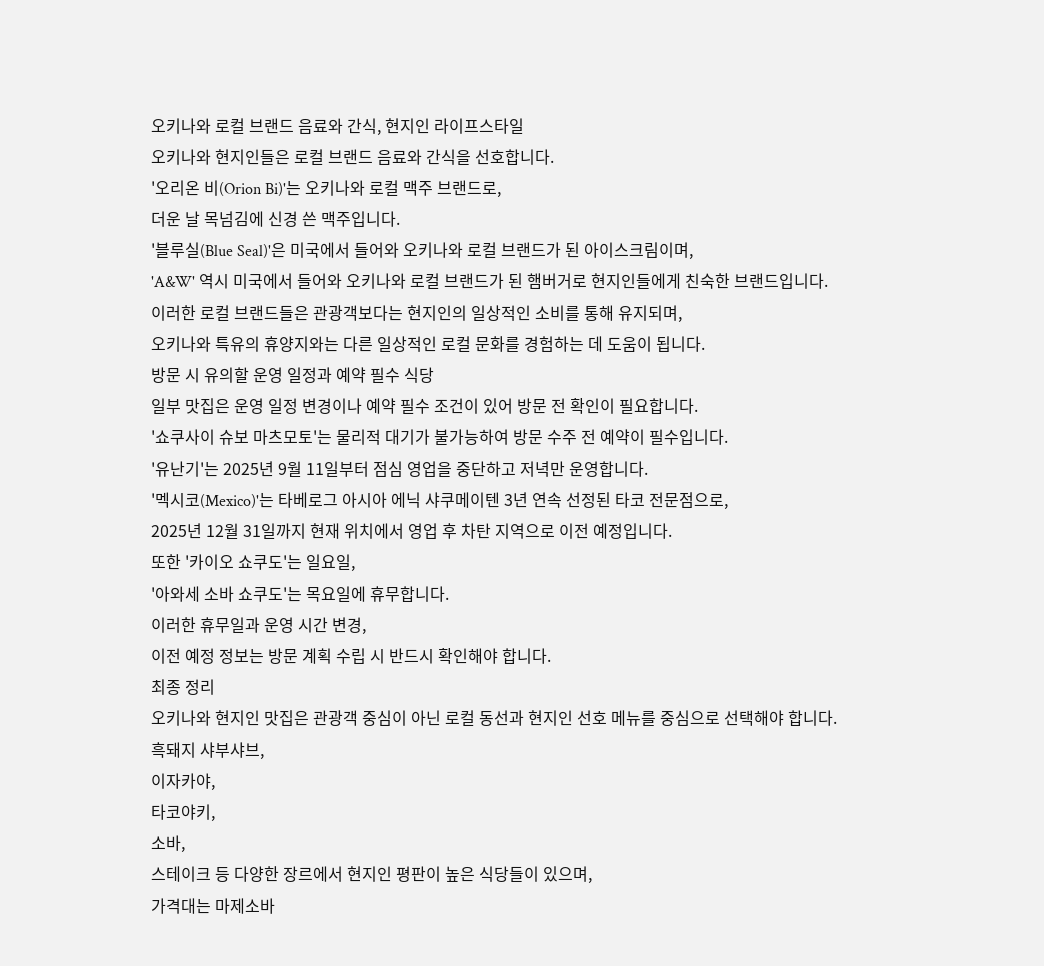오키나와 로컬 브랜드 음료와 간식, 현지인 라이프스타일
오키나와 현지인들은 로컬 브랜드 음료와 간식을 선호합니다.
'오리온 비(Orion Bi)'는 오키나와 로컬 맥주 브랜드로,
더운 날 목넘김에 신경 쓴 맥주입니다.
'블루실(Blue Seal)'은 미국에서 들어와 오키나와 로컬 브랜드가 된 아이스크림이며,
'A&W' 역시 미국에서 들어와 오키나와 로컬 브랜드가 된 햄버거로 현지인들에게 친숙한 브랜드입니다.
이러한 로컬 브랜드들은 관광객보다는 현지인의 일상적인 소비를 통해 유지되며,
오키나와 특유의 휴양지와는 다른 일상적인 로컬 문화를 경험하는 데 도움이 됩니다.
방문 시 유의할 운영 일정과 예약 필수 식당
일부 맛집은 운영 일정 변경이나 예약 필수 조건이 있어 방문 전 확인이 필요합니다.
'쇼쿠사이 슈보 마츠모토'는 물리적 대기가 불가능하여 방문 수주 전 예약이 필수입니다.
'유난기'는 2025년 9월 11일부터 점심 영업을 중단하고 저녁만 운영합니다.
'멕시코(Mexico)'는 타베로그 아시아 에닉 샤쿠메이텐 3년 연속 선정된 타코 전문점으로,
2025년 12월 31일까지 현재 위치에서 영업 후 차탄 지역으로 이전 예정입니다.
또한 '카이오 쇼쿠도'는 일요일,
'아와세 소바 쇼쿠도'는 목요일에 휴무합니다.
이러한 휴무일과 운영 시간 변경,
이전 예정 정보는 방문 계획 수립 시 반드시 확인해야 합니다.
최종 정리
오키나와 현지인 맛집은 관광객 중심이 아닌 로컬 동선과 현지인 선호 메뉴를 중심으로 선택해야 합니다.
흑돼지 샤부샤브,
이자카야,
타코야키,
소바,
스테이크 등 다양한 장르에서 현지인 평판이 높은 식당들이 있으며,
가격대는 마제소바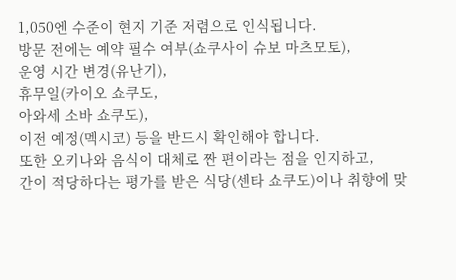1,050엔 수준이 현지 기준 저렴으로 인식됩니다.
방문 전에는 예약 필수 여부(쇼쿠사이 슈보 마츠모토),
운영 시간 변경(유난기),
휴무일(카이오 쇼쿠도,
아와세 소바 쇼쿠도),
이전 예정(멕시코) 등을 반드시 확인해야 합니다.
또한 오키나와 음식이 대체로 짠 편이라는 점을 인지하고,
간이 적당하다는 평가를 받은 식당(센타 쇼쿠도)이나 취향에 맞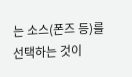는 소스(폰즈 등)를 선택하는 것이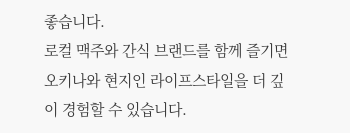좋습니다.
로컬 맥주와 간식 브랜드를 함께 즐기면 오키나와 현지인 라이프스타일을 더 깊이 경험할 수 있습니다.